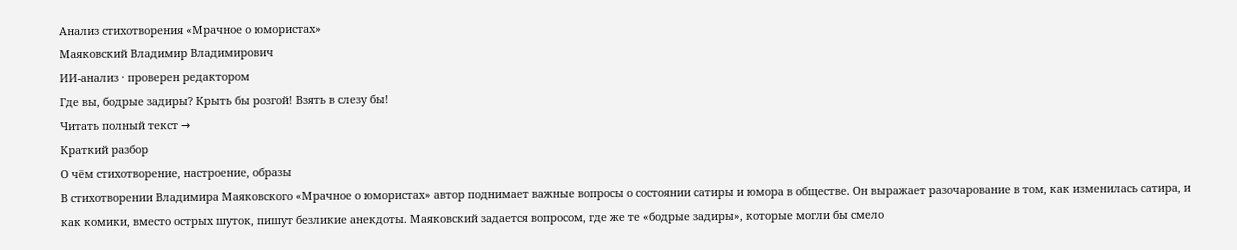Анализ стихотворения «Мрачное о юмористах»
Маяковский Владимир Владимирович
ИИ-анализ · проверен редактором
Где вы, бодрые задиры? Крыть бы розгой! Взять в слезу бы!
Читать полный текст →
Краткий разбор
О чём стихотворение, настроение, образы
В стихотворении Владимира Маяковского «Мрачное о юмористах» автор поднимает важные вопросы о состоянии сатиры и юмора в обществе. Он выражает разочарование в том, как изменилась сатира, и как комики, вместо острых шуток, пишут безликие анекдоты. Маяковский задается вопросом, где же те «бодрые задиры», которые могли бы смело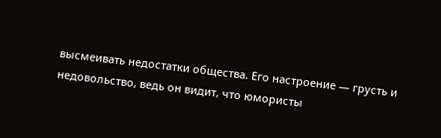высмеивать недостатки общества. Его настроение — грусть и недовольство, ведь он видит, что юмористы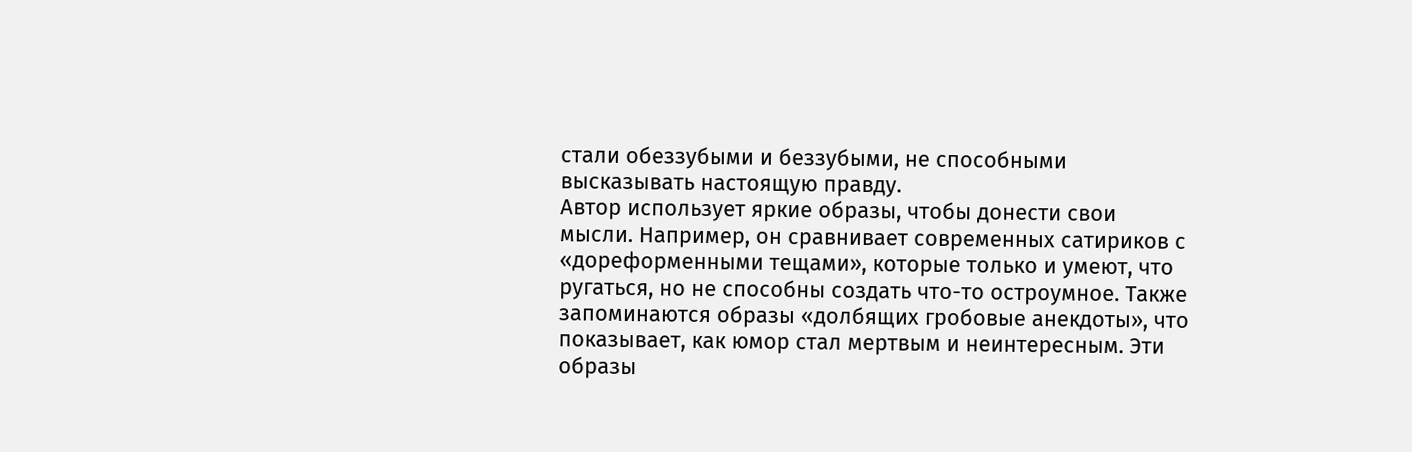стали обеззубыми и беззубыми, не способными высказывать настоящую правду.
Автор использует яркие образы, чтобы донести свои мысли. Например, он сравнивает современных сатириков с «дореформенными тещами», которые только и умеют, что ругаться, но не способны создать что-то остроумное. Также запоминаются образы «долбящих гробовые анекдоты», что показывает, как юмор стал мертвым и неинтересным. Эти образы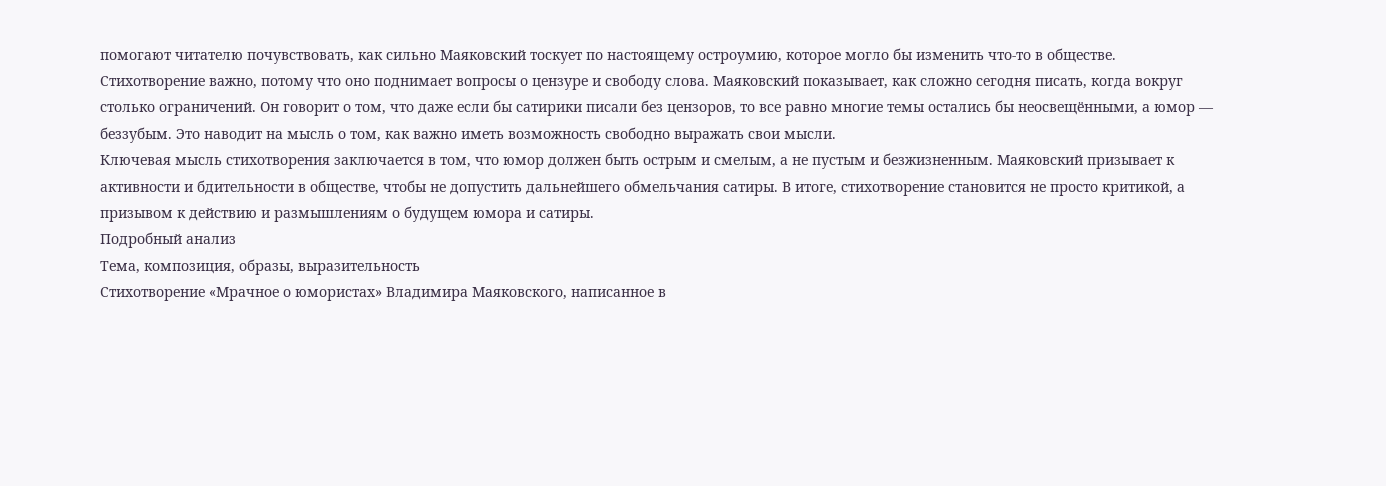помогают читателю почувствовать, как сильно Маяковский тоскует по настоящему остроумию, которое могло бы изменить что-то в обществе.
Стихотворение важно, потому что оно поднимает вопросы о цензуре и свободу слова. Маяковский показывает, как сложно сегодня писать, когда вокруг столько ограничений. Он говорит о том, что даже если бы сатирики писали без цензоров, то все равно многие темы остались бы неосвещёнными, а юмор — беззубым. Это наводит на мысль о том, как важно иметь возможность свободно выражать свои мысли.
Ключевая мысль стихотворения заключается в том, что юмор должен быть острым и смелым, а не пустым и безжизненным. Маяковский призывает к активности и бдительности в обществе, чтобы не допустить дальнейшего обмельчания сатиры. В итоге, стихотворение становится не просто критикой, а призывом к действию и размышлениям о будущем юмора и сатиры.
Подробный анализ
Тема, композиция, образы, выразительность
Стихотворение «Мрачное о юмористах» Владимира Маяковского, написанное в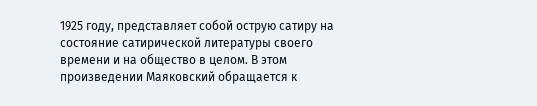1925 году, представляет собой острую сатиру на состояние сатирической литературы своего времени и на общество в целом. В этом произведении Маяковский обращается к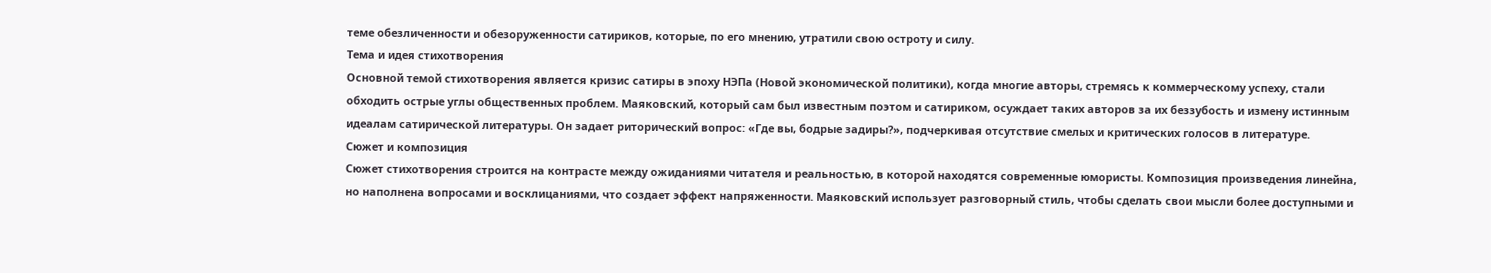теме обезличенности и обезоруженности сатириков, которые, по его мнению, утратили свою остроту и силу.
Тема и идея стихотворения
Основной темой стихотворения является кризис сатиры в эпоху НЭПа (Новой экономической политики), когда многие авторы, стремясь к коммерческому успеху, стали обходить острые углы общественных проблем. Маяковский, который сам был известным поэтом и сатириком, осуждает таких авторов за их беззубость и измену истинным идеалам сатирической литературы. Он задает риторический вопрос: «Где вы, бодрые задиры?», подчеркивая отсутствие смелых и критических голосов в литературе.
Сюжет и композиция
Сюжет стихотворения строится на контрасте между ожиданиями читателя и реальностью, в которой находятся современные юмористы. Композиция произведения линейна, но наполнена вопросами и восклицаниями, что создает эффект напряженности. Маяковский использует разговорный стиль, чтобы сделать свои мысли более доступными и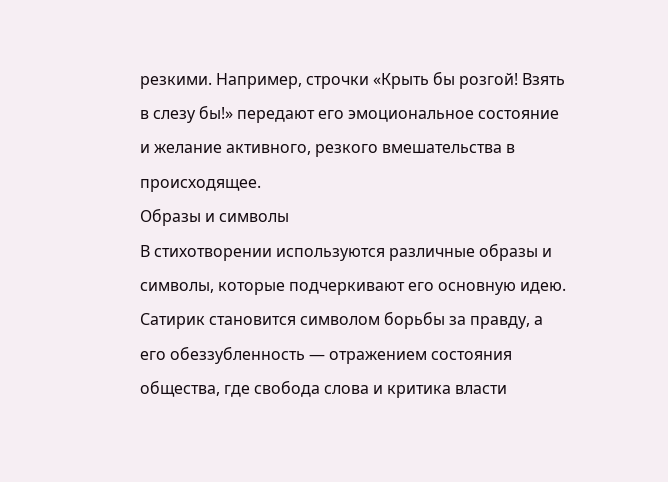резкими. Например, строчки «Крыть бы розгой! Взять в слезу бы!» передают его эмоциональное состояние и желание активного, резкого вмешательства в происходящее.
Образы и символы
В стихотворении используются различные образы и символы, которые подчеркивают его основную идею. Сатирик становится символом борьбы за правду, а его обеззубленность — отражением состояния общества, где свобода слова и критика власти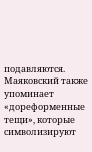подавляются. Маяковский также упоминает «дореформенные тещи», которые символизируют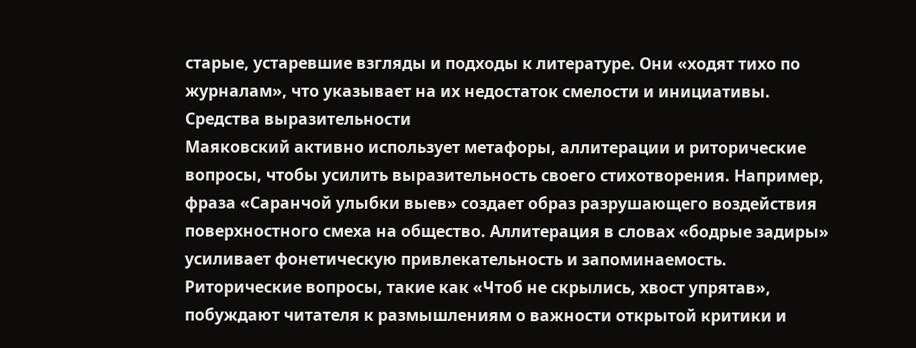старые, устаревшие взгляды и подходы к литературе. Они «ходят тихо по журналам», что указывает на их недостаток смелости и инициативы.
Средства выразительности
Маяковский активно использует метафоры, аллитерации и риторические вопросы, чтобы усилить выразительность своего стихотворения. Например, фраза «Саранчой улыбки выев» создает образ разрушающего воздействия поверхностного смеха на общество. Аллитерация в словах «бодрые задиры» усиливает фонетическую привлекательность и запоминаемость. Риторические вопросы, такие как «Чтоб не скрылись, хвост упрятав», побуждают читателя к размышлениям о важности открытой критики и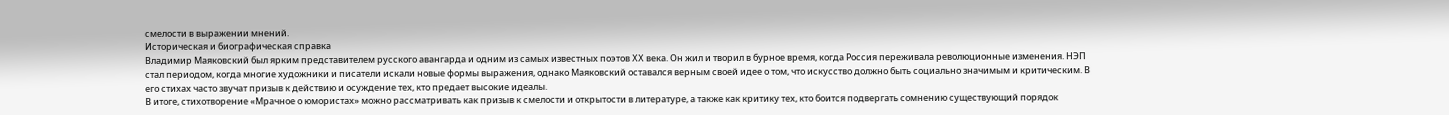смелости в выражении мнений.
Историческая и биографическая справка
Владимир Маяковский был ярким представителем русского авангарда и одним из самых известных поэтов XX века. Он жил и творил в бурное время, когда Россия переживала революционные изменения. НЭП стал периодом, когда многие художники и писатели искали новые формы выражения, однако Маяковский оставался верным своей идее о том, что искусство должно быть социально значимым и критическим. В его стихах часто звучат призыв к действию и осуждение тех, кто предает высокие идеалы.
В итоге, стихотворение «Мрачное о юмористах» можно рассматривать как призыв к смелости и открытости в литературе, а также как критику тех, кто боится подвергать сомнению существующий порядок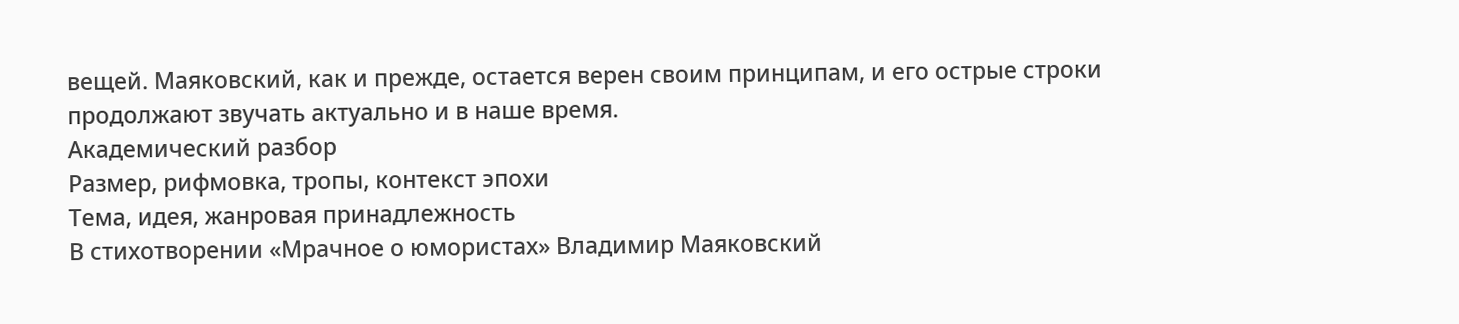вещей. Маяковский, как и прежде, остается верен своим принципам, и его острые строки продолжают звучать актуально и в наше время.
Академический разбор
Размер, рифмовка, тропы, контекст эпохи
Тема, идея, жанровая принадлежность
В стихотворении «Мрачное о юмористах» Владимир Маяковский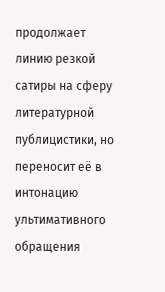продолжает линию резкой сатиры на сферу литературной публицистики, но переносит её в интонацию ультимативного обращения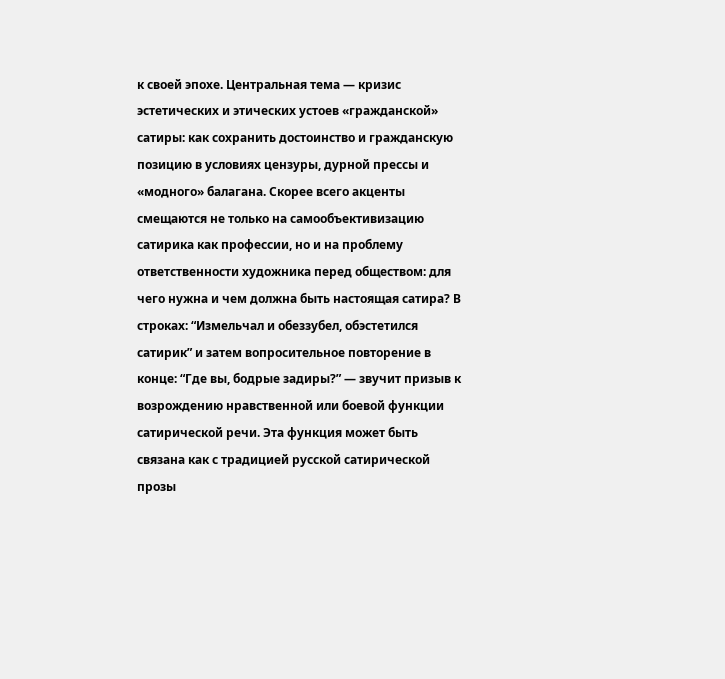к своей эпохе. Центральная тема — кризис эстетических и этических устоев «гражданской» сатиры: как сохранить достоинство и гражданскую позицию в условиях цензуры, дурной прессы и «модного» балагана. Скорее всего акценты смещаются не только на самообъективизацию сатирика как профессии, но и на проблему ответственности художника перед обществом: для чего нужна и чем должна быть настоящая сатира? В строках: “Измельчал и обеззубел, обэстетился сатирик” и затем вопросительное повторение в конце: “Где вы, бодрые задиры?” — звучит призыв к возрождению нравственной или боевой функции сатирической речи. Эта функция может быть связана как с традицией русской сатирической прозы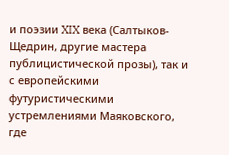и поэзии XIX века (Салтыков-Щедрин, другие мастера публицистической прозы), так и с европейскими футуристическими устремлениями Маяковского, где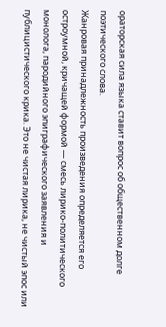ораторская сила языка ставит вопрос об общественном долге поэтического слова.
Жанровая принадлежность произведения определяется его остроумной, кричащей формой — смесь лирико-политического монолога, пародийного эпиграфического заявления и публицистического крика. Это не чистая лирика, не чистый эпос или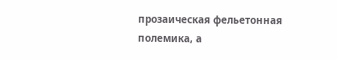прозаическая фельетонная полемика, а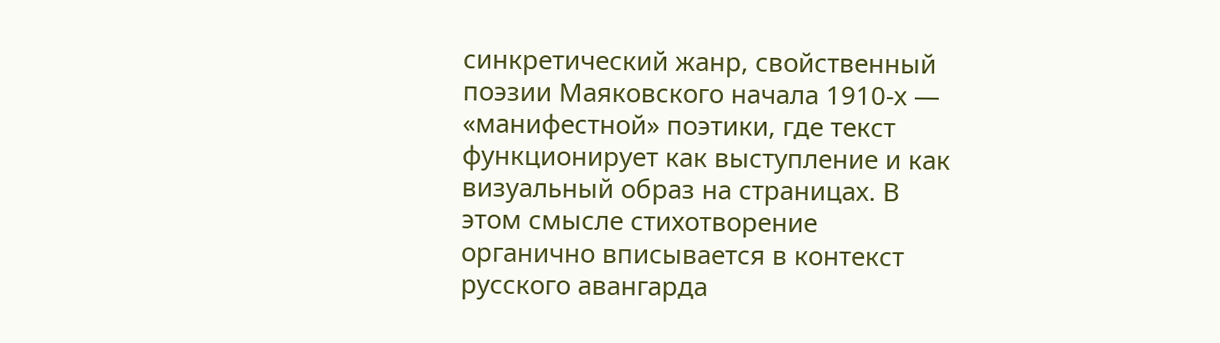синкретический жанр, свойственный поэзии Маяковского начала 1910-х — «манифестной» поэтики, где текст функционирует как выступление и как визуальный образ на страницах. В этом смысле стихотворение органично вписывается в контекст русского авангарда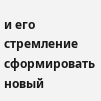и его стремление сформировать новый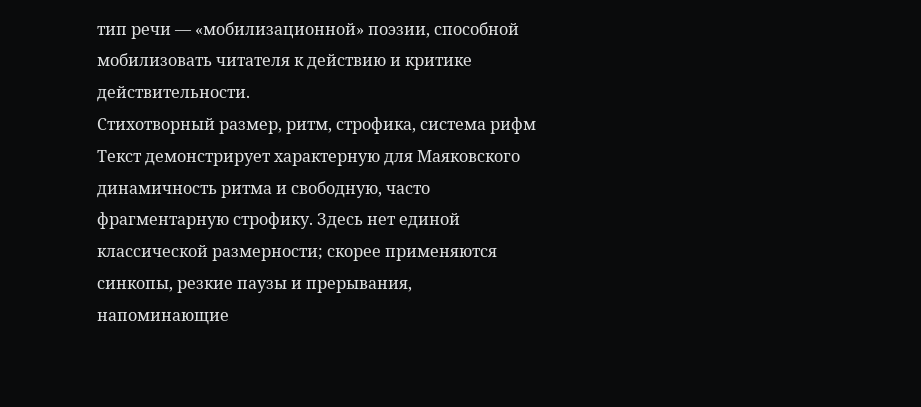тип речи — «мобилизационной» поэзии, способной мобилизовать читателя к действию и критике действительности.
Стихотворный размер, ритм, строфика, система рифм
Текст демонстрирует характерную для Маяковского динамичность ритма и свободную, часто фрагментарную строфику. Здесь нет единой классической размерности; скорее применяются синкопы, резкие паузы и прерывания, напоминающие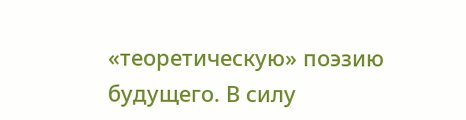«теоретическую» поэзию будущего. В силу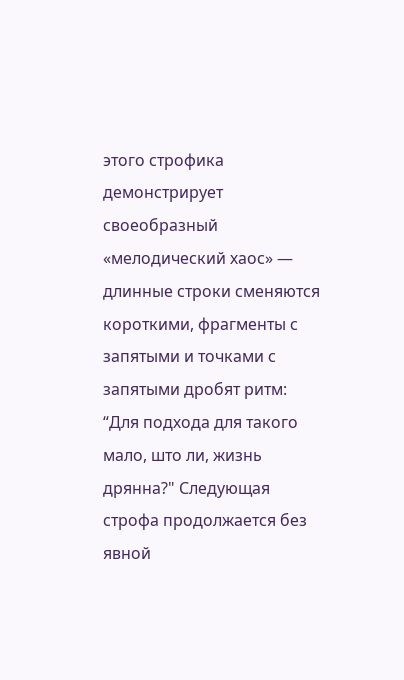этого строфика демонстрирует своеобразный «мелодический хаос» — длинные строки сменяются короткими, фрагменты с запятыми и точками с запятыми дробят ритм: “Для подхода для такого мало, што ли, жизнь дрянна?" Следующая строфа продолжается без явной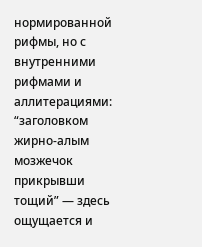нормированной рифмы, но с внутренними рифмами и аллитерациями: “заголовком жирно-алым мозжечок прикрывши тощий” — здесь ощущается и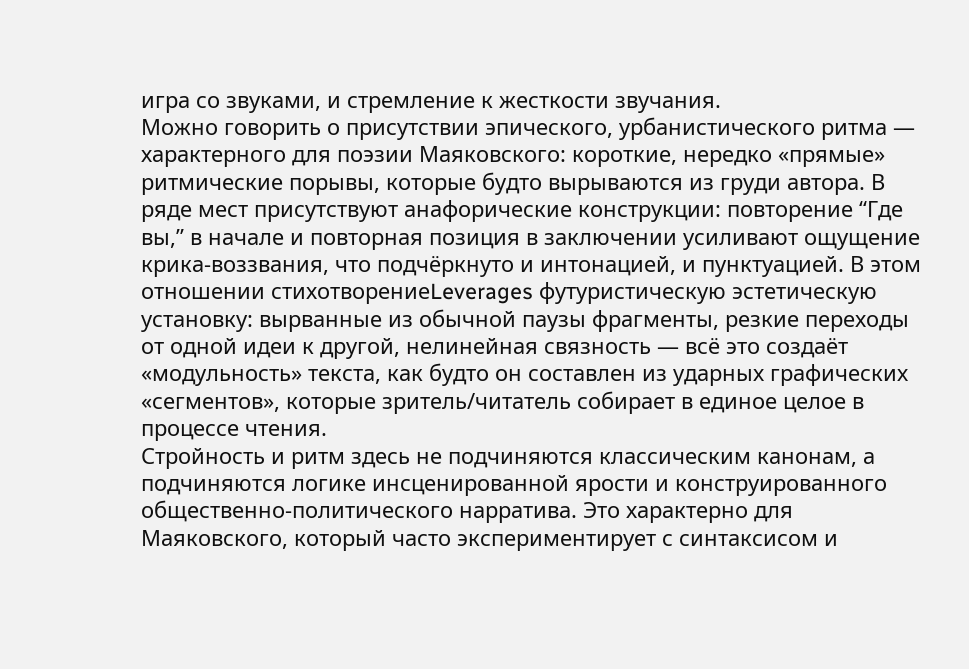игра со звуками, и стремление к жесткости звучания.
Можно говорить о присутствии эпического, урбанистического ритма — характерного для поэзии Маяковского: короткие, нередко «прямые» ритмические порывы, которые будто вырываются из груди автора. В ряде мест присутствуют анафорические конструкции: повторение “Где вы,” в начале и повторная позиция в заключении усиливают ощущение крика-воззвания, что подчёркнуто и интонацией, и пунктуацией. В этом отношении стихотворениеLeverages футуристическую эстетическую установку: вырванные из обычной паузы фрагменты, резкие переходы от одной идеи к другой, нелинейная связность — всё это создаёт «модульность» текста, как будто он составлен из ударных графических «сегментов», которые зритель/читатель собирает в единое целое в процессе чтения.
Стройность и ритм здесь не подчиняются классическим канонам, а подчиняются логике инсценированной ярости и конструированного общественно-политического нарратива. Это характерно для Маяковского, который часто экспериментирует с синтаксисом и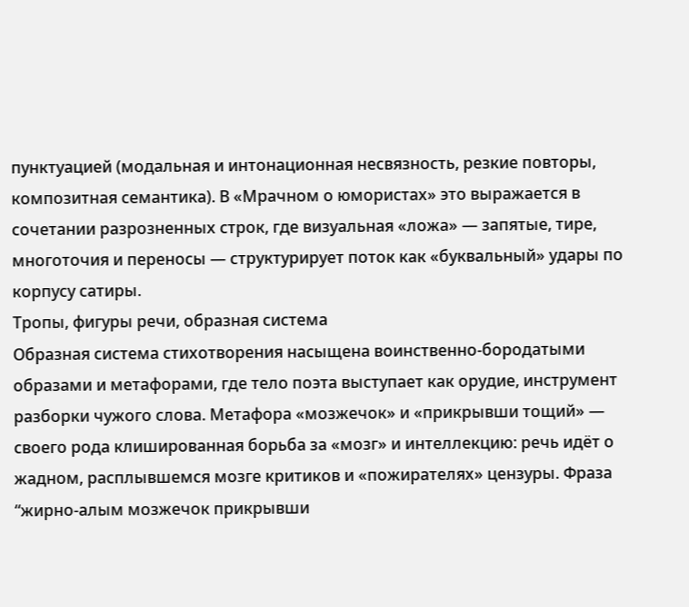пунктуацией (модальная и интонационная несвязность, резкие повторы, композитная семантика). В «Мрачном о юмористах» это выражается в сочетании разрозненных строк, где визуальная «ложа» — запятые, тире, многоточия и переносы — структурирует поток как «буквальный» удары по корпусу сатиры.
Тропы, фигуры речи, образная система
Образная система стихотворения насыщена воинственно-бородатыми образами и метафорами, где тело поэта выступает как орудие, инструмент разборки чужого слова. Метафора «мозжечок» и «прикрывши тощий» — своего рода клишированная борьба за «мозг» и интеллекцию: речь идёт о жадном, расплывшемся мозге критиков и «пожирателях» цензуры. Фраза “жирно-алым мозжечок прикрывши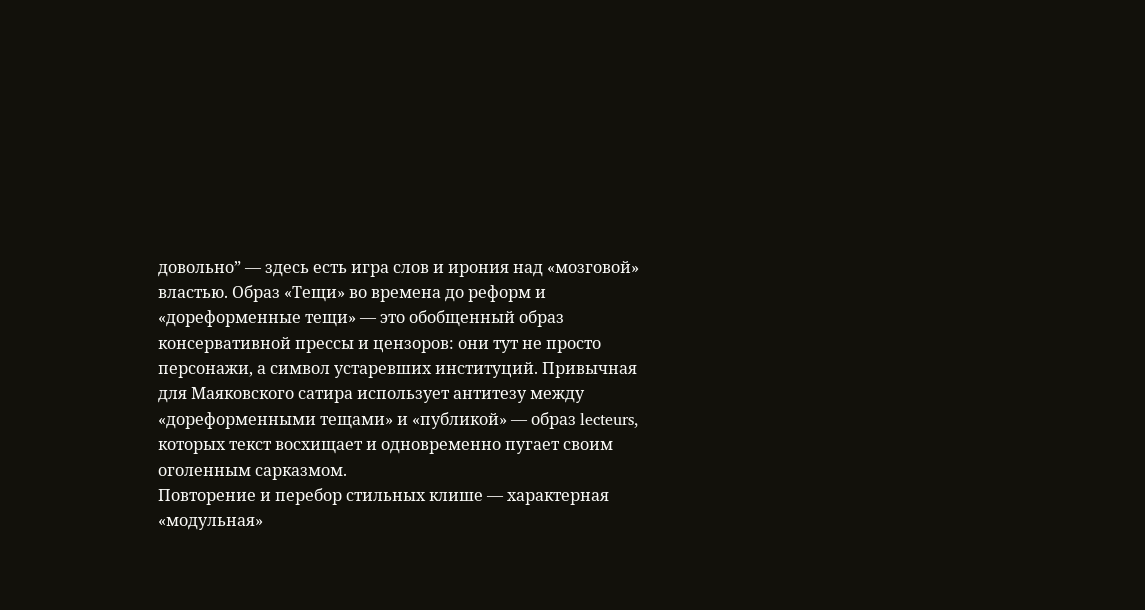довольно” — здесь есть игра слов и ирония над «мозговой» властью. Образ «Тещи» во времена до реформ и «дореформенные тещи» — это обобщенный образ консервативной прессы и цензоров: они тут не просто персонажи, а символ устаревших институций. Привычная для Маяковского сатира использует антитезу между «дореформенными тещами» и «публикой» — образ lecteurs, которых текст восхищает и одновременно пугает своим оголенным сарказмом.
Повторение и перебор стильных клише — характерная «модульная»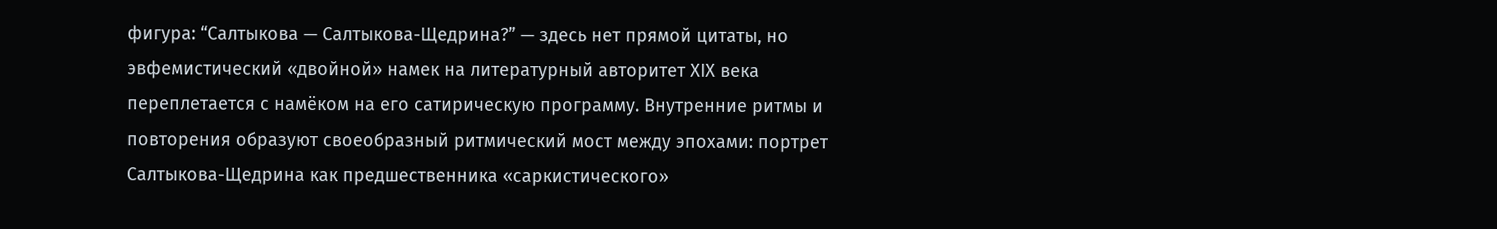фигура: “Салтыкова — Салтыкова-Щедрина?” — здесь нет прямой цитаты, но эвфемистический «двойной» намек на литературный авторитет XIX века переплетается с намёком на его сатирическую программу. Внутренние ритмы и повторения образуют своеобразный ритмический мост между эпохами: портрет Салтыкова-Щедрина как предшественника «саркистического»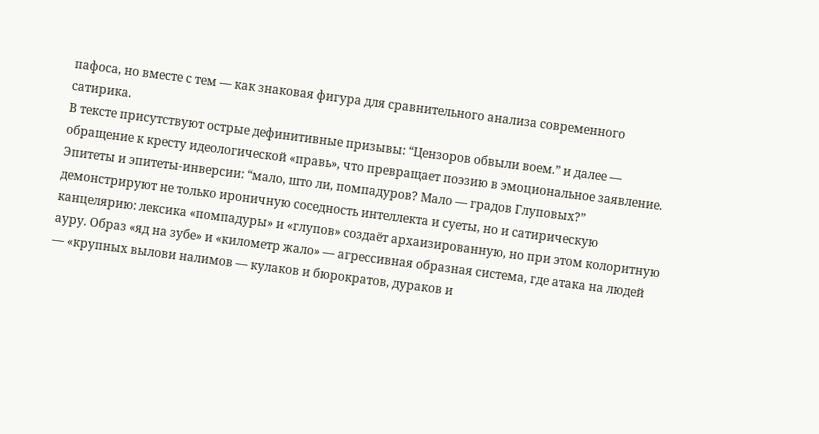пафоса, но вместе с тем — как знаковая фигура для сравнительного анализа современного сатирика.
В тексте присутствуют острые дефинитивные призывы: “Цензоров обвыли воем.” и далее — обращение к кресту идеологической «правь», что превращает поэзию в эмоциональное заявление. Эпитеты и эпитеты-инверсии: “мало, што ли, помпадуров? Мало — градов Глуповых?” демонстрируют не только ироничную соседность интеллекта и суеты, но и сатирическую канцелярию: лексика «помпадуры» и «глупов» создаёт архаизированную, но при этом колоритную ауру. Образ «яд на зубе» и «километр жало» — агрессивная образная система, где атака на людей — «крупных вылови налимов — кулаков и бюрократов, дураков и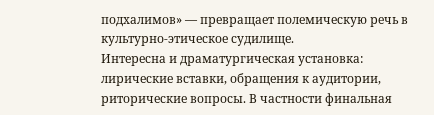подхалимов» — превращает полемическую речь в культурно-этическое судилище.
Интересна и драматургическая установка: лирические вставки, обращения к аудитории, риторические вопросы. В частности финальная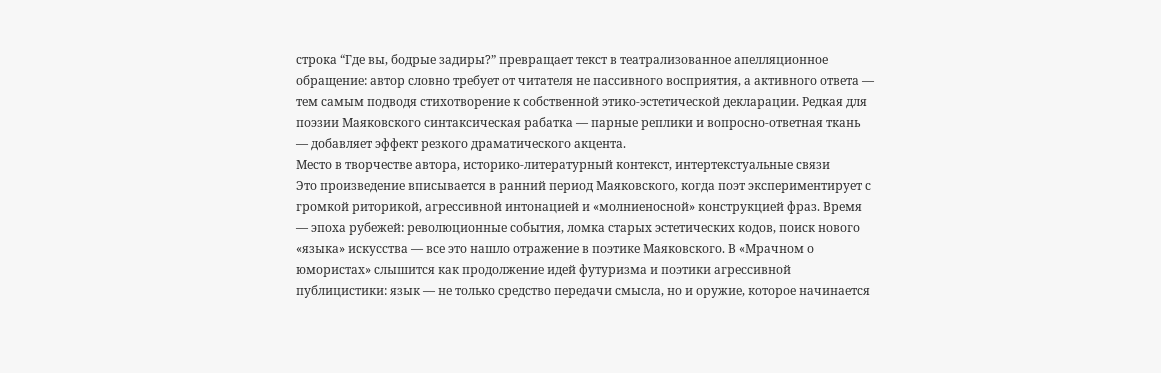строка “Где вы, бодрые задиры?” превращает текст в театрализованное апелляционное обращение: автор словно требует от читателя не пассивного восприятия, а активного ответа — тем самым подводя стихотворение к собственной этико-эстетической декларации. Редкая для поэзии Маяковского синтаксическая рабатка — парные реплики и вопросно-ответная ткань — добавляет эффект резкого драматического акцента.
Место в творчестве автора, историко-литературный контекст, интертекстуальные связи
Это произведение вписывается в ранний период Маяковского, когда поэт экспериментирует с громкой риторикой, агрессивной интонацией и «молниеносной» конструкцией фраз. Время — эпоха рубежей: революционные события, ломка старых эстетических кодов, поиск нового «языка» искусства — все это нашло отражение в поэтике Маяковского. В «Мрачном о юмористах» слышится как продолжение идей футуризма и поэтики агрессивной публицистики: язык — не только средство передачи смысла, но и оружие, которое начинается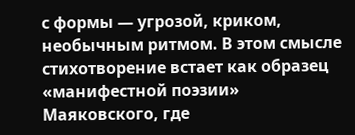с формы — угрозой, криком, необычным ритмом. В этом смысле стихотворение встает как образец «манифестной поэзии» Маяковского, где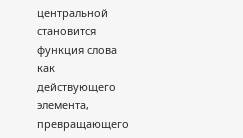центральной становится функция слова как действующего элемента, превращающего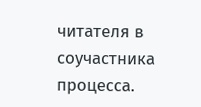читателя в соучастника процесса.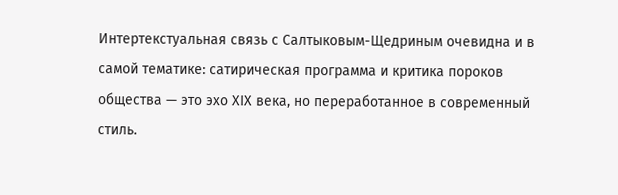Интертекстуальная связь с Салтыковым-Щедриным очевидна и в самой тематике: сатирическая программа и критика пороков общества — это эхо XIX века, но переработанное в современный стиль.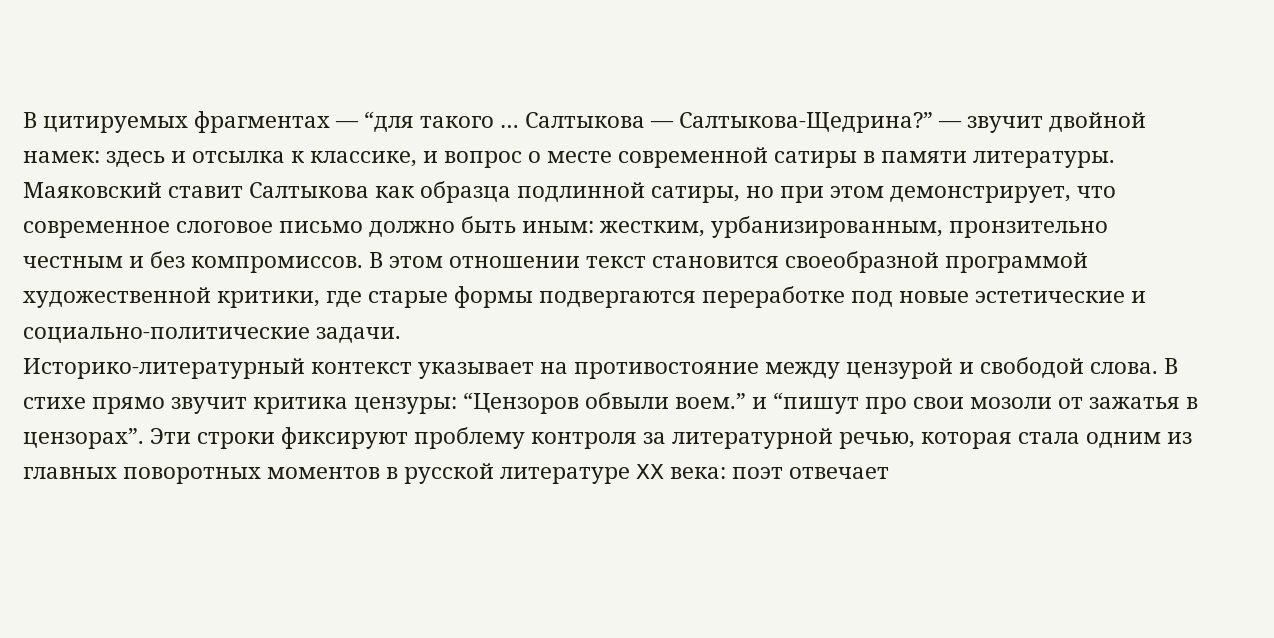В цитируемых фрагментах — “для такого … Салтыкова — Салтыкова-Щедрина?” — звучит двойной намек: здесь и отсылка к классике, и вопрос о месте современной сатиры в памяти литературы. Маяковский ставит Салтыкова как образца подлинной сатиры, но при этом демонстрирует, что современное слоговое письмо должно быть иным: жестким, урбанизированным, пронзительно честным и без компромиссов. В этом отношении текст становится своеобразной программой художественной критики, где старые формы подвергаются переработке под новые эстетические и социально-политические задачи.
Историко-литературный контекст указывает на противостояние между цензурой и свободой слова. В стихе прямо звучит критика цензуры: “Цензоров обвыли воем.” и “пишут про свои мозоли от зажатья в цензорах”. Эти строки фиксируют проблему контроля за литературной речью, которая стала одним из главных поворотных моментов в русской литературе XX века: поэт отвечает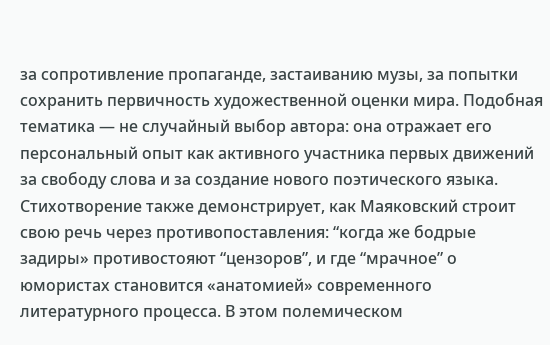за сопротивление пропаганде, застаиванию музы, за попытки сохранить первичность художественной оценки мира. Подобная тематика — не случайный выбор автора: она отражает его персональный опыт как активного участника первых движений за свободу слова и за создание нового поэтического языка.
Стихотворение также демонстрирует, как Маяковский строит свою речь через противопоставления: “когда же бодрые задиры» противостояют “цензоров”, и где “мрачное” о юмористах становится «анатомией» современного литературного процесса. В этом полемическом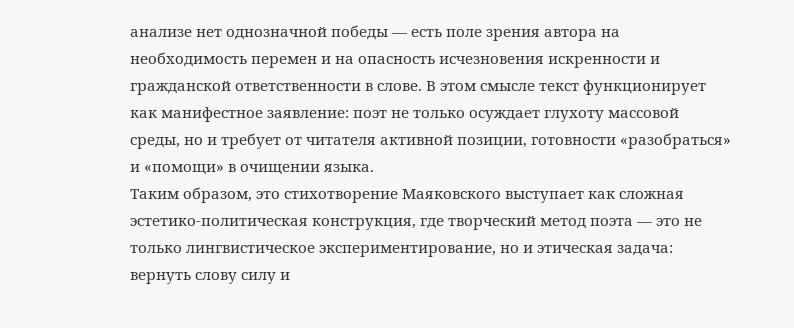анализе нет однозначной победы — есть поле зрения автора на необходимость перемен и на опасность исчезновения искренности и гражданской ответственности в слове. В этом смысле текст функционирует как манифестное заявление: поэт не только осуждает глухоту массовой среды, но и требует от читателя активной позиции, готовности «разобраться» и «помощи» в очищении языка.
Таким образом, это стихотворение Маяковского выступает как сложная эстетико-политическая конструкция, где творческий метод поэта — это не только лингвистическое экспериментирование, но и этическая задача: вернуть слову силу и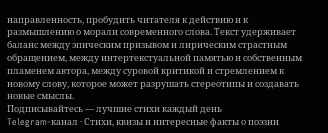направленность, пробудить читателя к действию и к размышлению о морали современного слова. Текст удерживает баланс между эпическим призывом и лирическим страстным обращением, между интертекстуальной памятью и собственным пламенем автора, между суровой критикой и стремлением к новому слову, которое может разрушать стереотипы и создавать новые смыслы.
Подписывайтесь — лучшие стихи каждый день
Telegram-канал · Стихи, квизы и интересные факты о поэзии